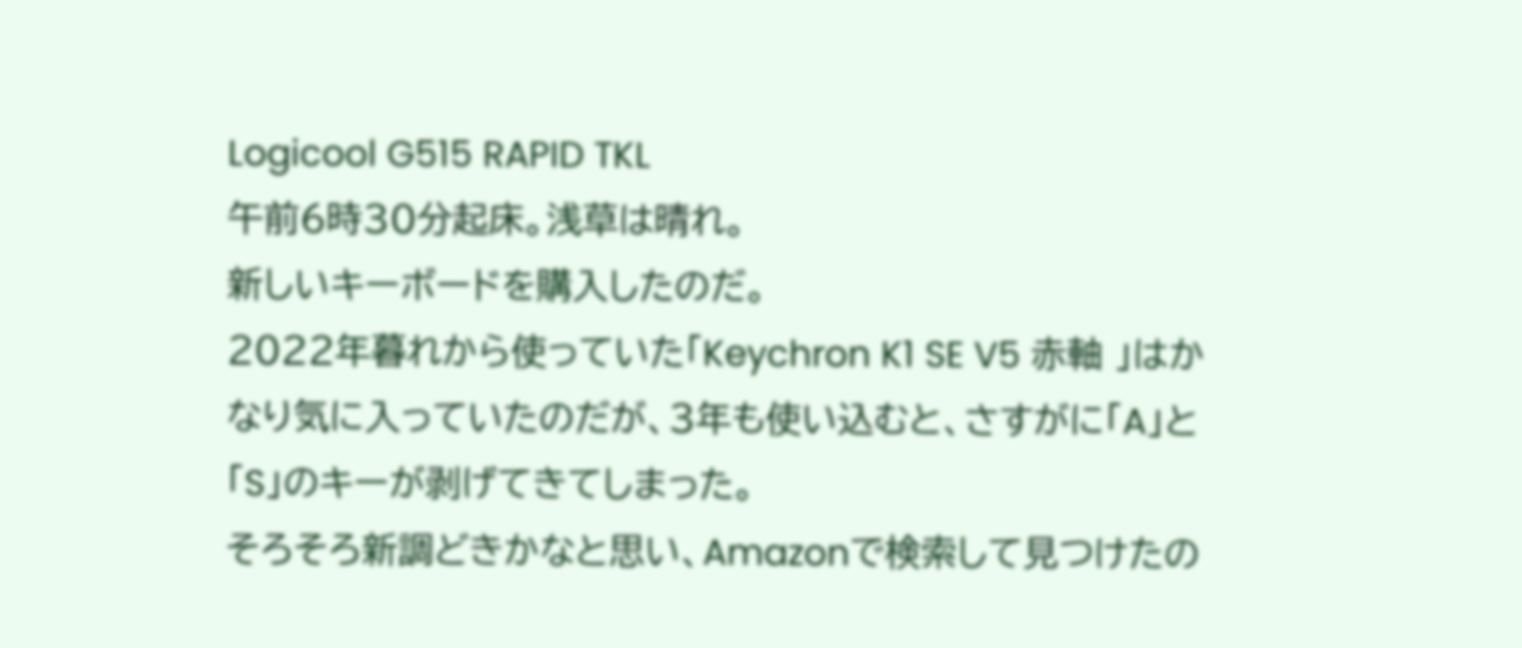Logicool G515 RAPID TKL
午前6時30分起床。浅草は晴れ。
新しいキーボードを購入したのだ。
2022年暮れから使っていた「Keychron K1 SE V5 赤軸 」はかなり気に入っていたのだが、3年も使い込むと、さすがに「A」と「S」のキーが剥げてきてしまった。
そろそろ新調どきかなと思い、Amazonで検索して見つけたの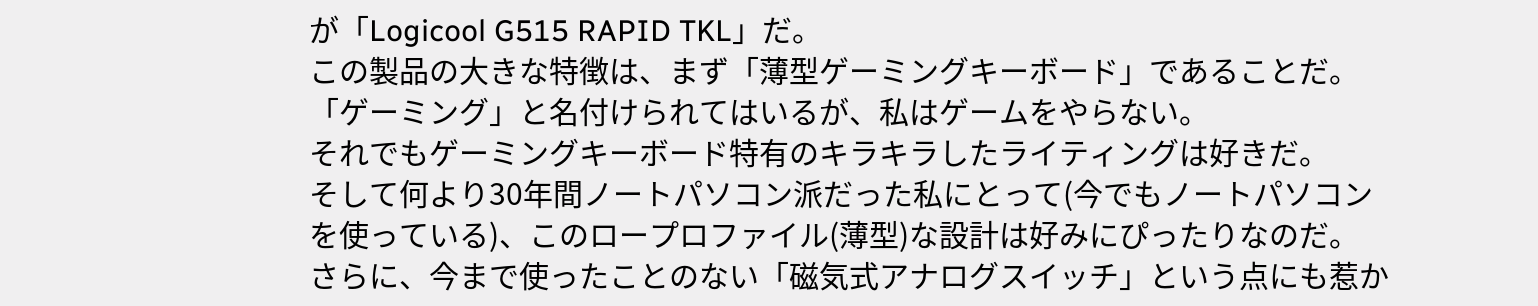が「Logicool G515 RAPID TKL」だ。
この製品の大きな特徴は、まず「薄型ゲーミングキーボード」であることだ。
「ゲーミング」と名付けられてはいるが、私はゲームをやらない。
それでもゲーミングキーボード特有のキラキラしたライティングは好きだ。
そして何より30年間ノートパソコン派だった私にとって(今でもノートパソコンを使っている)、このロープロファイル(薄型)な設計は好みにぴったりなのだ。
さらに、今まで使ったことのない「磁気式アナログスイッチ」という点にも惹か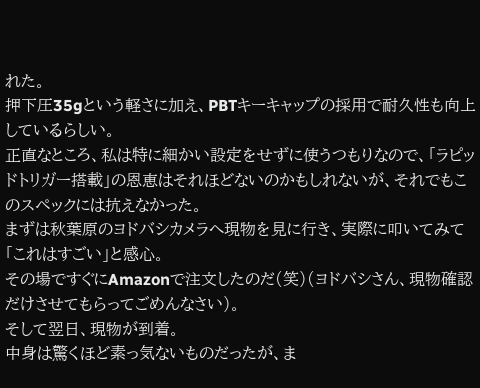れた。
押下圧35gという軽さに加え、PBTキーキャップの採用で耐久性も向上しているらしい。
正直なところ、私は特に細かい設定をせずに使うつもりなので、「ラピッドトリガー搭載」の恩恵はそれほどないのかもしれないが、それでもこのスペックには抗えなかった。
まずは秋葉原のヨドバシカメラへ現物を見に行き、実際に叩いてみて「これはすごい」と感心。
その場ですぐにAmazonで注文したのだ(笑)(ヨドバシさん、現物確認だけさせてもらってごめんなさい)。
そして翌日、現物が到着。
中身は驚くほど素っ気ないものだったが、ま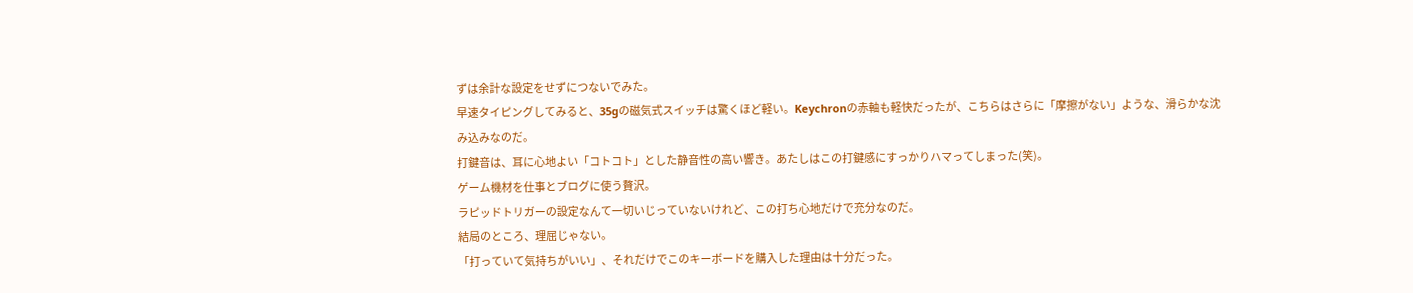ずは余計な設定をせずにつないでみた。
早速タイピングしてみると、35gの磁気式スイッチは驚くほど軽い。Keychronの赤軸も軽快だったが、こちらはさらに「摩擦がない」ような、滑らかな沈み込みなのだ。
打鍵音は、耳に心地よい「コトコト」とした静音性の高い響き。あたしはこの打鍵感にすっかりハマってしまった(笑)。
ゲーム機材を仕事とブログに使う贅沢。
ラピッドトリガーの設定なんて一切いじっていないけれど、この打ち心地だけで充分なのだ。
結局のところ、理屈じゃない。
「打っていて気持ちがいい」、それだけでこのキーボードを購入した理由は十分だった。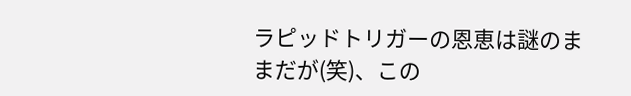ラピッドトリガーの恩恵は謎のままだが(笑)、この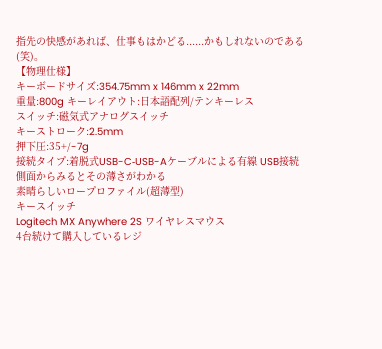指先の快感があれば、仕事もはかどる......かもしれないのである(笑)。
【物理仕様】
キーボードサイズ:354.75mm x 146mm x 22mm
重量:800g キーレイアウト:日本語配列/テンキーレス
スイッチ:磁気式アナログスイッチ
キーストローク:2.5mm
押下圧:35+/-7g
接続タイプ:着脱式USB-C‐USB-Aケーブルによる有線 USB接続
側面からみるとその薄さがわかる
素晴らしいロープロファイル(超薄型)
キースイッチ
Logitech MX Anywhere 2S ワイヤレスマウス
4台続けて購入しているレジ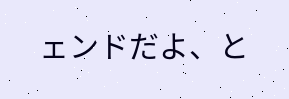ェンドだよ、と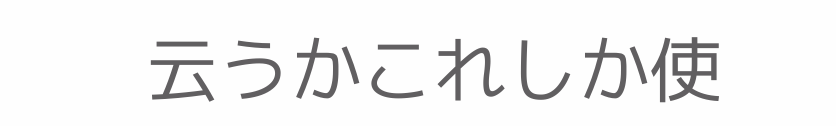云うかこれしか使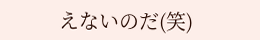えないのだ(笑)